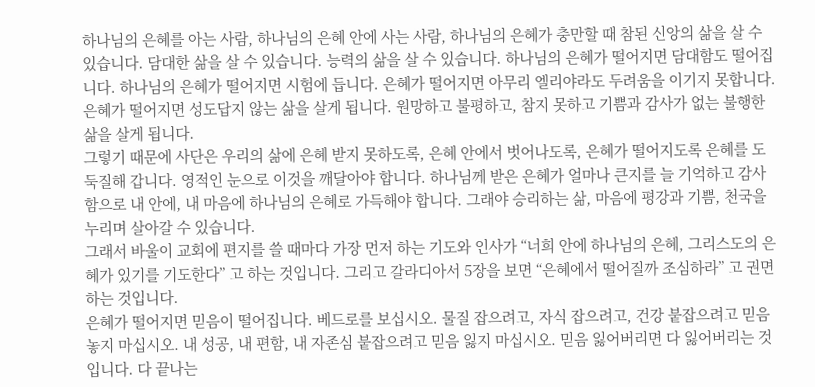하나님의 은혜를 아는 사람, 하나님의 은혜 안에 사는 사람, 하나님의 은혜가 충만할 때 참된 신앙의 삶을 살 수 있습니다. 담대한 삶을 살 수 있습니다. 능력의 삶을 살 수 있습니다. 하나님의 은혜가 떨어지면 담대함도 떨어집니다. 하나님의 은혜가 떨어지면 시험에 듭니다. 은혜가 떨어지면 아무리 엘리야라도 두려움을 이기지 못합니다. 은혜가 떨어지면 성도답지 않는 삶을 살게 됩니다. 원망하고 불평하고, 참지 못하고 기쁨과 감사가 없는 불행한 삶을 살게 됩니다.
그렇기 때문에 사단은 우리의 삶에 은혜 받지 못하도록, 은혜 안에서 벗어나도록, 은혜가 떨어지도록 은혜를 도둑질해 갑니다. 영적인 눈으로 이것을 깨달아야 합니다. 하나님께 받은 은혜가 얼마나 큰지를 늘 기억하고 감사함으로 내 안에, 내 마음에 하나님의 은혜로 가득해야 합니다. 그래야 승리하는 삶, 마음에 평강과 기쁨, 천국을 누리며 살아갈 수 있습니다.
그래서 바울이 교회에 편지를 쓸 때마다 가장 먼저 하는 기도와 인사가 “너희 안에 하나님의 은혜, 그리스도의 은혜가 있기를 기도한다” 고 하는 것입니다. 그리고 갈라디아서 5장을 보면 “은혜에서 떨어질까 조심하라” 고 권면하는 것입니다.
은혜가 떨어지면 믿음이 떨어집니다. 베드로를 보십시오. 물질 잡으려고, 자식 잡으려고, 건강 붙잡으려고 믿음 놓지 마십시오. 내 성공, 내 편함, 내 자존심 붙잡으려고 믿음 잃지 마십시오. 믿음 잃어버리면 다 잃어버리는 것입니다. 다 끝나는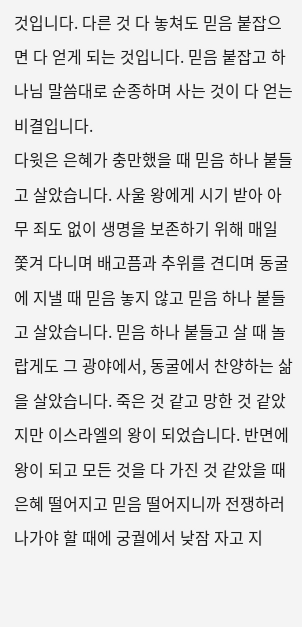것입니다. 다른 것 다 놓쳐도 믿음 붙잡으면 다 얻게 되는 것입니다. 믿음 붙잡고 하나님 말씀대로 순종하며 사는 것이 다 얻는 비결입니다.
다윗은 은혜가 충만했을 때 믿음 하나 붙들고 살았습니다. 사울 왕에게 시기 받아 아무 죄도 없이 생명을 보존하기 위해 매일 쫓겨 다니며 배고픔과 추위를 견디며 동굴에 지낼 때 믿음 놓지 않고 믿음 하나 붙들고 살았습니다. 믿음 하나 붙들고 살 때 놀랍게도 그 광야에서, 동굴에서 찬양하는 삶을 살았습니다. 죽은 것 같고 망한 것 같았지만 이스라엘의 왕이 되었습니다. 반면에 왕이 되고 모든 것을 다 가진 것 같았을 때 은혜 떨어지고 믿음 떨어지니까 전쟁하러 나가야 할 때에 궁궐에서 낮잠 자고 지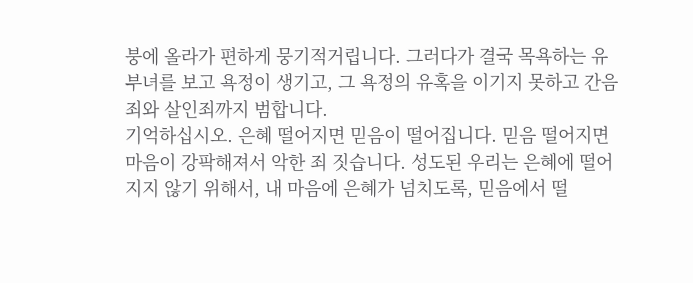붕에 올라가 편하게 뭉기적거립니다. 그러다가 결국 목욕하는 유부녀를 보고 욕정이 생기고, 그 욕정의 유혹을 이기지 못하고 간음죄와 살인죄까지 범합니다.
기억하십시오. 은혜 떨어지면 믿음이 떨어집니다. 믿음 떨어지면 마음이 강팍해져서 악한 죄 짓습니다. 성도된 우리는 은혜에 떨어지지 않기 위해서, 내 마음에 은혜가 넘치도록, 믿음에서 떨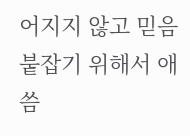어지지 않고 믿음 붙잡기 위해서 애씀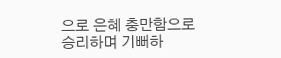으로 은혜 충만함으로 승리하며 기뻐하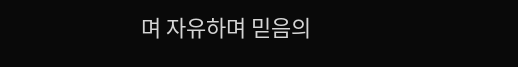며 자유하며 믿음의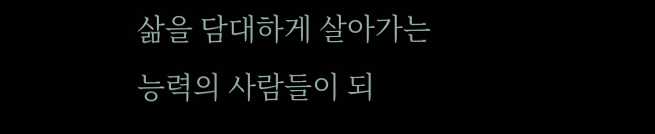삶을 담대하게 살아가는 능력의 사람들이 되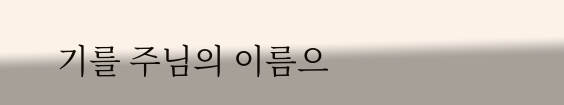기를 주님의 이름으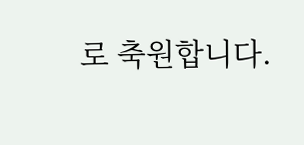로 축원합니다.